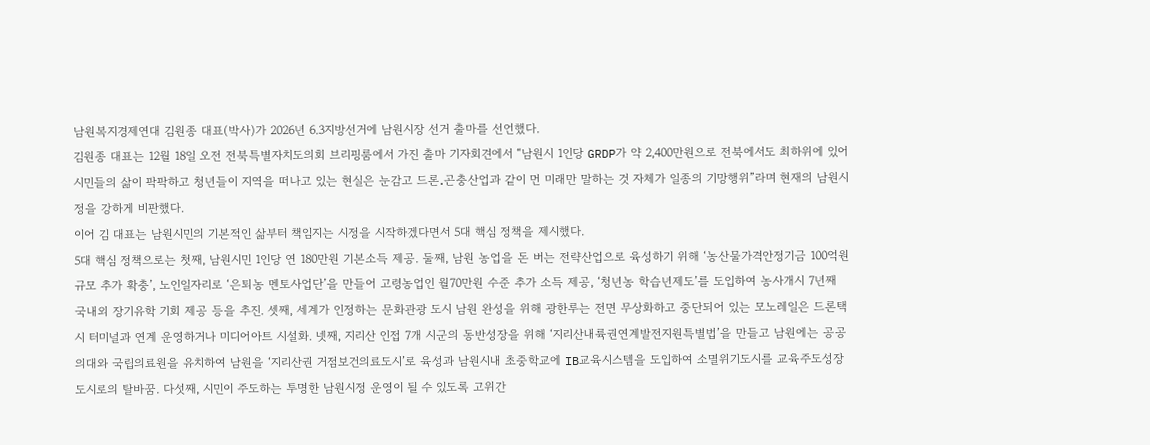남원복지경제연대 김원종 대표(박사)가 2026년 6.3지방선거에 남원시장 선거 출마를 선언했다.
김원종 대표는 12월 18일 오전 전북특별자치도의회 브리핑룸에서 가진 출마 기자회견에서 “남원시 1인당 GRDP가 약 2,400만원으로 전북에서도 최하위에 있어 시민들의 삶이 팍팍하고 청년들이 지역을 떠나고 있는 현실은 눈감고 드론․곤충산업과 같이 먼 미래만 말하는 것 자체가 일종의 기망행위”라며 현재의 남원시정을 강하게 비판했다.
이어 김 대표는 남원시민의 기본적인 삶부터 책임지는 시정을 시작하겠다면서 5대 핵심 정책을 제시했다.
5대 핵심 정책으로는 첫째, 남원시민 1인당 연 180만원 기본소득 제공. 둘째, 남원 농업을 돈 버는 전략산업으로 육성하기 위해 ‘농산물가격안정기금 100억원 규모 추가 확충’, 노인일자리로 ‘은퇴농 멘토사업단’을 만들어 고령농업인 월70만원 수준 추가 소득 제공, ‘청년농 학습년제도’를 도입하여 농사개시 7년째 국내외 장기유학 기회 제공 등을 추진. 셋째, 세계가 인정하는 문화관광 도시 남원 완성을 위해 광한루는 전면 무상화하고 중단되어 있는 모노레일은 드론택시 터미널과 연계 운영하거나 미디어아트 시설화. 넷째, 지리산 인접 7개 시군의 동반성장을 위해 ‘지리산내륙권연계발전지원특별법’을 만들고 남원에는 공공의대와 국립의료원을 유치하여 남원을 ‘지리산권 거점보건의료도시’로 육성과 남원시내 초중학교에 IB교육시스템을 도입하여 소멸위기도시를 교육주도성장 도시로의 탈바꿈. 다섯째, 시민이 주도하는 투명한 남원시정 운영이 될 수 있도록 고위간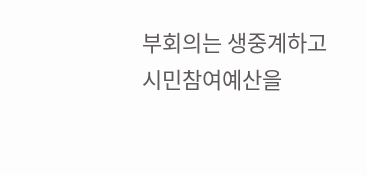부회의는 생중계하고 시민참여예산을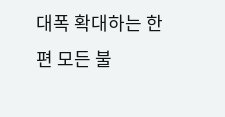대폭 확대하는 한편 모든 불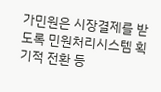가민원은 시장결제를 받도록 민원처리시스템 획기적 전환 등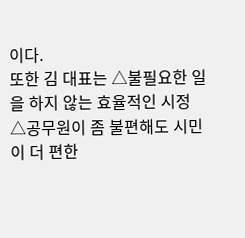이다.
또한 김 대표는 △불필요한 일을 하지 않는 효율적인 시정 △공무원이 좀 불편해도 시민이 더 편한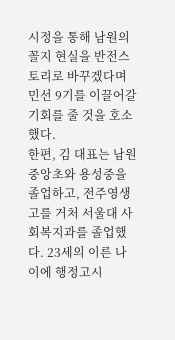시정을 통해 남원의 꼴지 현실을 반전스토리로 바꾸겠다며 민선 9기를 이끌어갈 기회를 줄 것을 호소했다.
한편, 김 대표는 남원중앙초와 용성중을 졸업하고, 전주영생고를 거처 서울대 사회복지과를 졸업했다. 23세의 이른 나이에 행정고시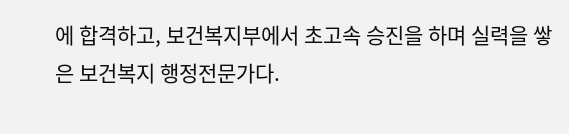에 합격하고, 보건복지부에서 초고속 승진을 하며 실력을 쌓은 보건복지 행정전문가다.